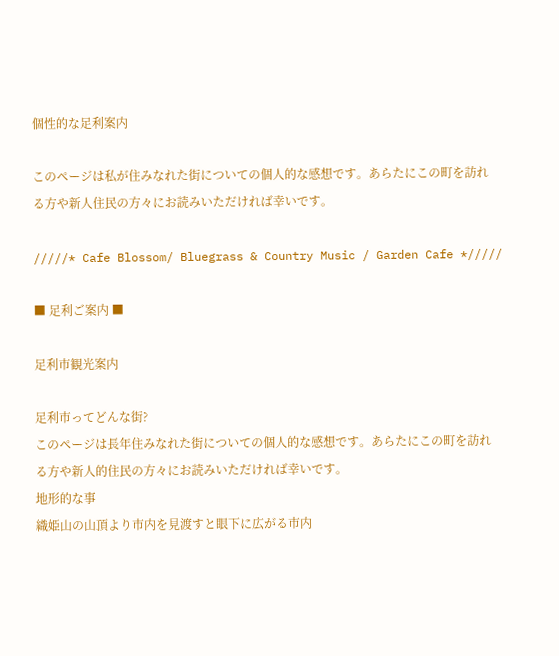個性的な足利案内

このページは私が住みなれた街についての個人的な感想です。あらたにこの町を訪れ
る方や新人住民の方々にお読みいただければ幸いです。

/////* Cafe Blossom/ Bluegrass & Country Music / Garden Cafe */////

■ 足利ご案内 ■

足利市観光案内

足利市ってどんな街?
このページは長年住みなれた街についての個人的な感想です。あらたにこの町を訪れ
る方や新人的住民の方々にお読みいただければ幸いです。
地形的な事
織姫山の山頂より市内を見渡すと眼下に広がる市内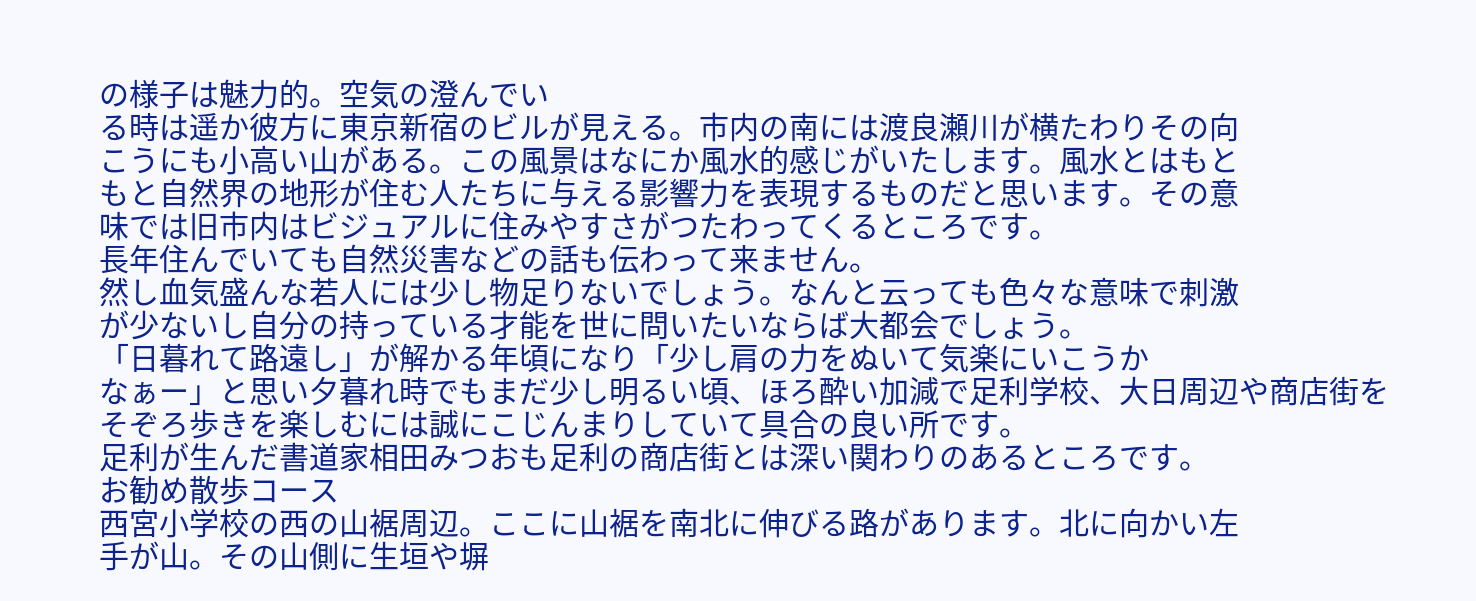の様子は魅力的。空気の澄んでい
る時は遥か彼方に東京新宿のビルが見える。市内の南には渡良瀬川が横たわりその向
こうにも小高い山がある。この風景はなにか風水的感じがいたします。風水とはもと
もと自然界の地形が住む人たちに与える影響力を表現するものだと思います。その意
味では旧市内はビジュアルに住みやすさがつたわってくるところです。
長年住んでいても自然災害などの話も伝わって来ません。
然し血気盛んな若人には少し物足りないでしょう。なんと云っても色々な意味で刺激
が少ないし自分の持っている才能を世に問いたいならば大都会でしょう。
「日暮れて路遠し」が解かる年頃になり「少し肩の力をぬいて気楽にいこうか
なぁー」と思い夕暮れ時でもまだ少し明るい頃、ほろ酔い加減で足利学校、大日周辺や商店街を
そぞろ歩きを楽しむには誠にこじんまりしていて具合の良い所です。
足利が生んだ書道家相田みつおも足利の商店街とは深い関わりのあるところです。
お勧め散歩コース
西宮小学校の西の山裾周辺。ここに山裾を南北に伸びる路があります。北に向かい左
手が山。その山側に生垣や塀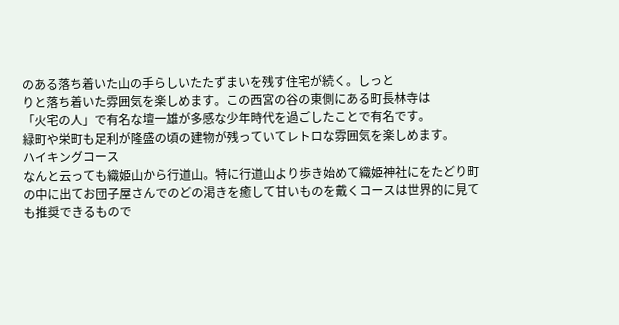のある落ち着いた山の手らしいたたずまいを残す住宅が続く。しっと
りと落ち着いた雰囲気を楽しめます。この西宮の谷の東側にある町長林寺は
「火宅の人」で有名な壇一雄が多感な少年時代を過ごしたことで有名です。
緑町や栄町も足利が隆盛の頃の建物が残っていてレトロな雰囲気を楽しめます。
ハイキングコース
なんと云っても織姫山から行道山。特に行道山より歩き始めて織姫神社にをたどり町
の中に出てお団子屋さんでのどの渇きを癒して甘いものを戴くコースは世界的に見て
も推奨できるもので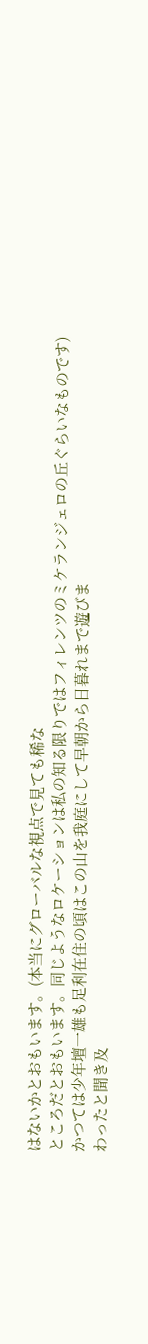はないかとおもいます。(本当にグローバルな視点で見ても稀な
ところだとおもいます。同じようなロケーションは私の知る限りではフィレンツのミケランジェロの丘ぐらいなものです)
かつては少年壇一雄も足利在住の頃はこの山を我庭にして早朝から日暮れまで遊びま
わったと聞き及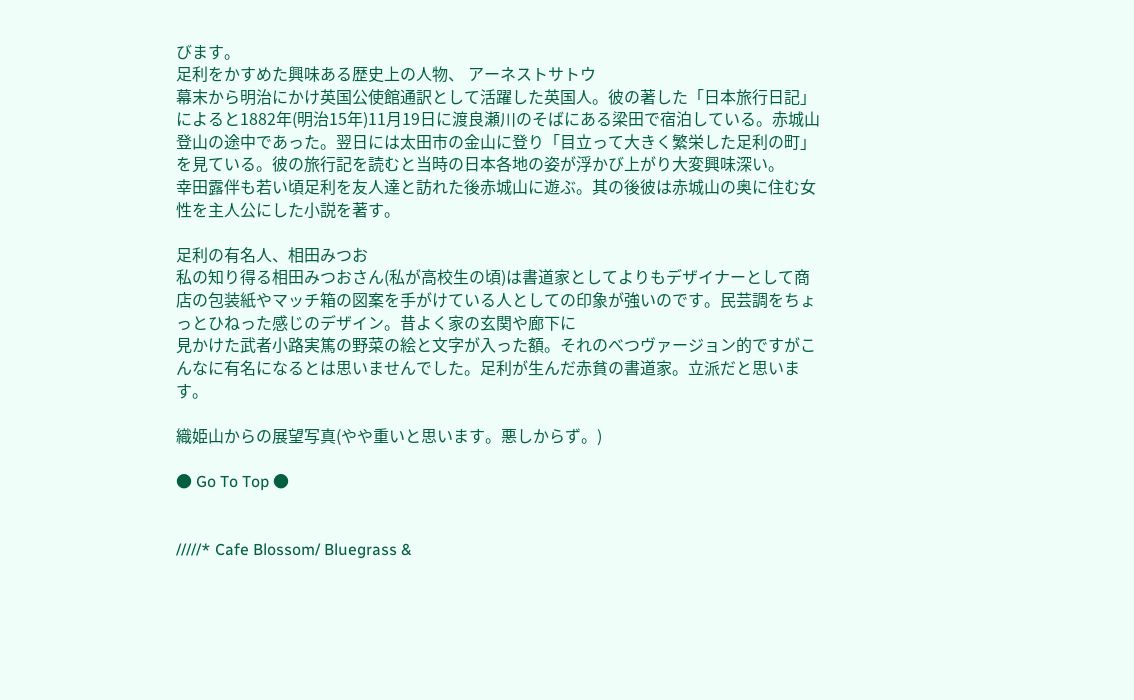びます。
足利をかすめた興味ある歴史上の人物、 アーネストサトウ
幕末から明治にかけ英国公使館通訳として活躍した英国人。彼の著した「日本旅行日記」によると1882年(明治15年)11月19日に渡良瀬川のそばにある梁田で宿泊している。赤城山登山の途中であった。翌日には太田市の金山に登り「目立って大きく繁栄した足利の町」を見ている。彼の旅行記を読むと当時の日本各地の姿が浮かび上がり大変興味深い。
幸田露伴も若い頃足利を友人達と訪れた後赤城山に遊ぶ。其の後彼は赤城山の奥に住む女性を主人公にした小説を著す。

足利の有名人、相田みつお
私の知り得る相田みつおさん(私が高校生の頃)は書道家としてよりもデザイナーとして商店の包装紙やマッチ箱の図案を手がけている人としての印象が強いのです。民芸調をちょっとひねった感じのデザイン。昔よく家の玄関や廊下に
見かけた武者小路実篤の野菜の絵と文字が入った額。それのべつヴァージョン的ですがこんなに有名になるとは思いませんでした。足利が生んだ赤貧の書道家。立派だと思います。

織姫山からの展望写真(やや重いと思います。悪しからず。)

● Go To Top ●


/////* Cafe Blossom/ Bluegrass &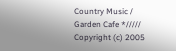Country Music / Garden Cafe */////
Copyright (c) 2005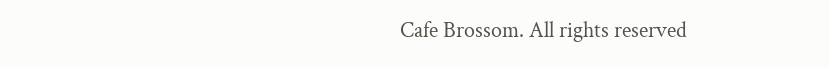Cafe Brossom. All rights reserved